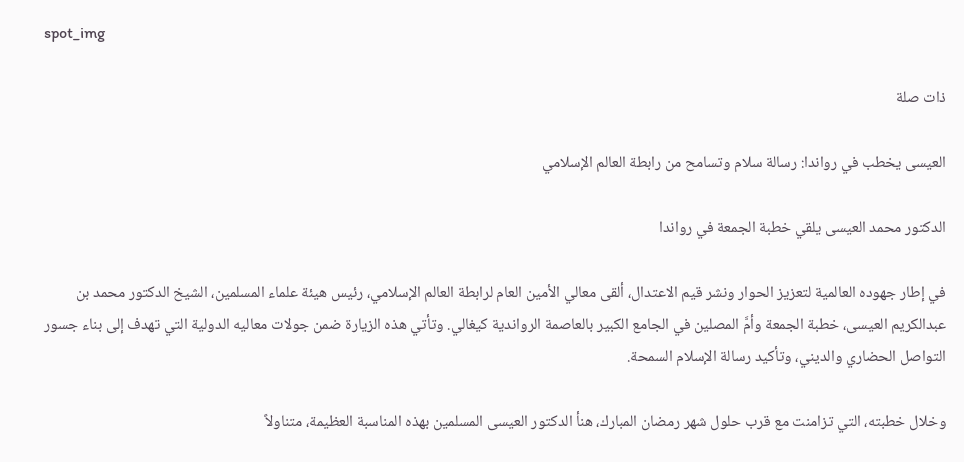spot_img

ذات صلة

العيسى يخطب في رواندا: رسالة سلام وتسامح من رابطة العالم الإسلامي

الدكتور محمد العيسى يلقي خطبة الجمعة في رواندا

في إطار جهوده العالمية لتعزيز الحوار ونشر قيم الاعتدال، ألقى معالي الأمين العام لرابطة العالم الإسلامي، رئيس هيئة علماء المسلمين، الشيخ الدكتور محمد بن عبدالكريم العيسى، خطبة الجمعة وأمَّ المصلين في الجامع الكبير بالعاصمة الرواندية كيغالي. وتأتي هذه الزيارة ضمن جولات معاليه الدولية التي تهدف إلى بناء جسور التواصل الحضاري والديني، وتأكيد رسالة الإسلام السمحة.

وخلال خطبته، التي تزامنت مع قرب حلول شهر رمضان المبارك، هنأ الدكتور العيسى المسلمين بهذه المناسبة العظيمة، متناولاً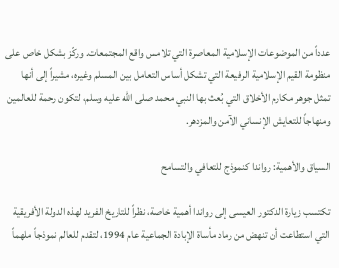عدداً من الموضوعات الإسلامية المعاصرة التي تلامس واقع المجتمعات. وركّز بشكل خاص على منظومة القيم الإسلامية الرفيعة التي تشكل أساس التعامل بين المسلم وغيره، مشيراً إلى أنها تمثل جوهر مكارم الأخلاق التي بُعث بها النبي محمد صلى الله عليه وسلم، لتكون رحمة للعالمين ومنهاجاً للتعايش الإنساني الآمن والمزدهر.

السياق والأهمية: رواندا كنموذج للتعافي والتسامح

تكتسب زيارة الدكتور العيسى إلى رواندا أهمية خاصة، نظراً للتاريخ الفريد لهذه الدولة الأفريقية التي استطاعت أن تنهض من رماد مأساة الإبادة الجماعية عام 1994، لتقدم للعالم نموذجاً ملهماً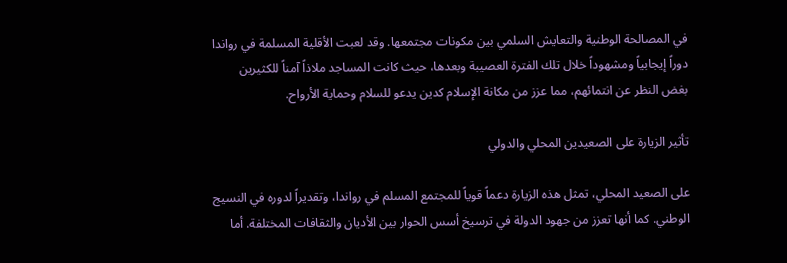في المصالحة الوطنية والتعايش السلمي بين مكونات مجتمعها. وقد لعبت الأقلية المسلمة في رواندا دوراً إيجابياً ومشهوداً خلال تلك الفترة العصيبة وبعدها، حيث كانت المساجد ملاذاً آمناً للكثيرين بغض النظر عن انتمائهم، مما عزز من مكانة الإسلام كدين يدعو للسلام وحماية الأرواح.

تأثير الزيارة على الصعيدين المحلي والدولي

على الصعيد المحلي، تمثل هذه الزيارة دعماً قوياً للمجتمع المسلم في رواندا، وتقديراً لدوره في النسيج الوطني. كما أنها تعزز من جهود الدولة في ترسيخ أسس الحوار بين الأديان والثقافات المختلفة. أما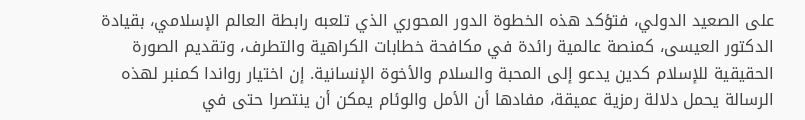على الصعيد الدولي، فتؤكد هذه الخطوة الدور المحوري الذي تلعبه رابطة العالم الإسلامي، بقيادة الدكتور العيسى، كمنصة عالمية رائدة في مكافحة خطابات الكراهية والتطرف، وتقديم الصورة الحقيقية للإسلام كدين يدعو إلى المحبة والسلام والأخوة الإنسانية. إن اختيار رواندا كمنبر لهذه الرسالة يحمل دلالة رمزية عميقة، مفادها أن الأمل والوئام يمكن أن ينتصرا حتى في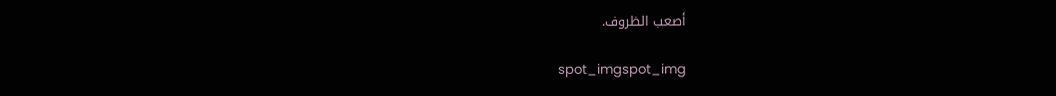أصعب الظروف.

spot_imgspot_img